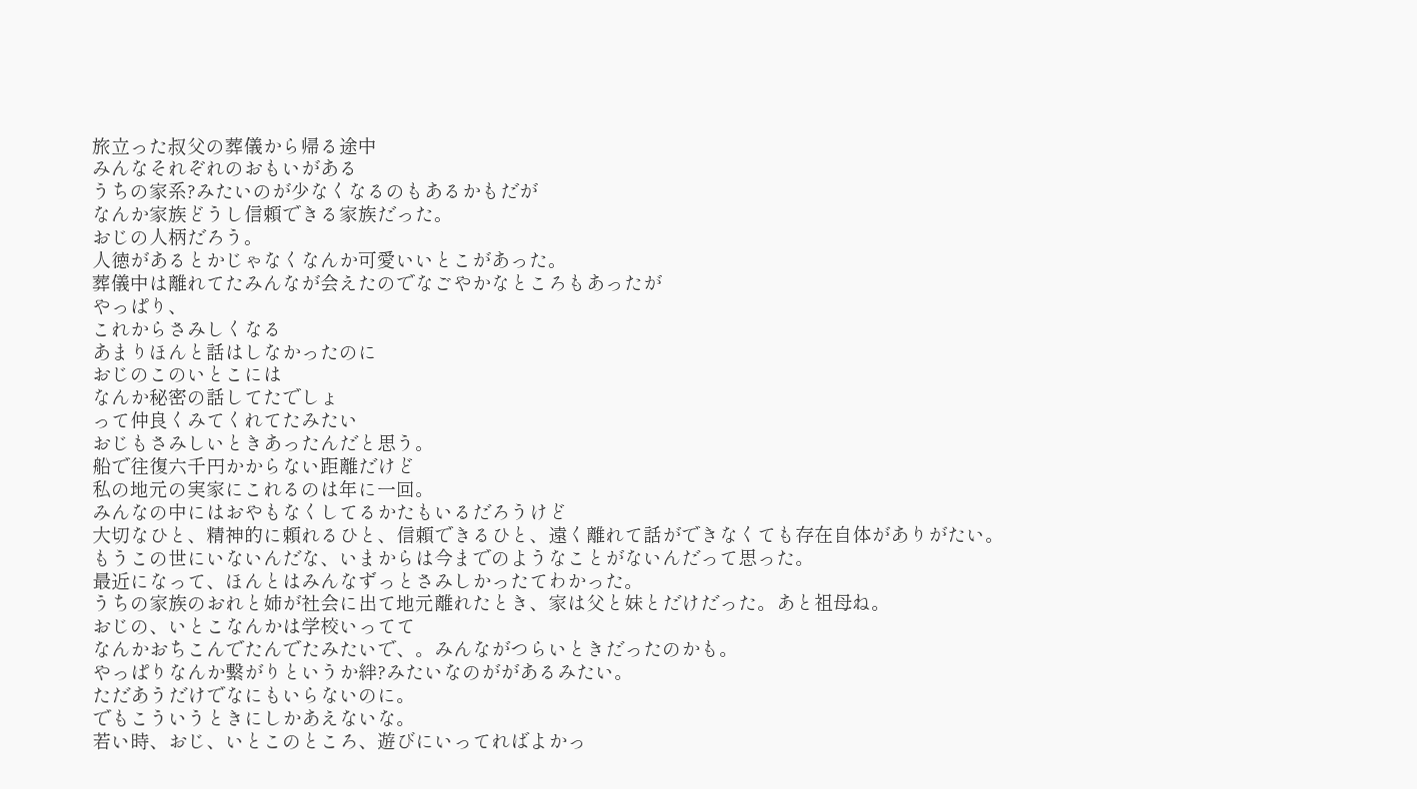旅立った叔父の葬儀から帰る途中
みんなそれぞれのおもいがある
うちの家系?みたいのが少なくなるのもあるかもだが
なんか家族どうし信頼できる家族だった。
おじの人柄だろう。
人徳があるとかじゃなくなんか可愛いいとこがあった。
葬儀中は離れてたみんなが会えたのでなごやかなところもあったが
やっぱり、
これからさみしくなる
あまりほんと話はしなかったのに
おじのこのいとこには
なんか秘密の話してたでしょ
って仲良くみてくれてたみたい
おじもさみしいときあったんだと思う。
船で往復六千円かからない距離だけど
私の地元の実家にこれるのは年に一回。
みんなの中にはおやもなくしてるかたもいるだろうけど
大切なひと、精神的に頼れるひと、信頼できるひと、遠く離れて話ができなくても存在自体がありがたい。
もうこの世にいないんだな、いまからは今までのようなことがないんだって思った。
最近になって、ほんとはみんなずっとさみしかったてわかった。
うちの家族のおれと姉が社会に出て地元離れたとき、家は父と妹とだけだった。あと祖母ね。
おじの、いとこなんかは学校いってて
なんかおちこんでたんでたみたいで、。みんながつらいときだったのかも。
やっぱりなんか繋がりというか絆?みたいなのががあるみたい。
ただあうだけでなにもいらないのに。
でもこういうときにしかあえないな。
若い時、おじ、いとこのところ、遊びにいってればよかっ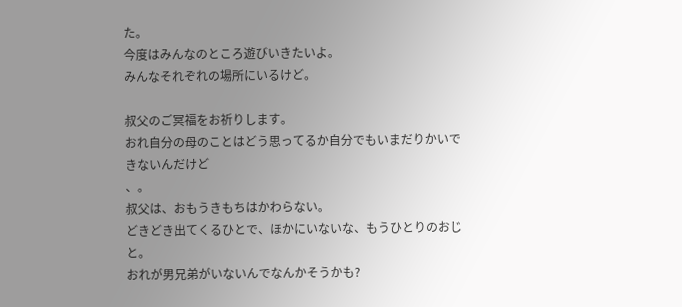た。
今度はみんなのところ遊びいきたいよ。
みんなそれぞれの場所にいるけど。

叔父のご冥福をお祈りします。
おれ自分の母のことはどう思ってるか自分でもいまだりかいできないんだけど
、。
叔父は、おもうきもちはかわらない。
どきどき出てくるひとで、ほかにいないな、もうひとりのおじと。
おれが男兄弟がいないんでなんかそうかも?